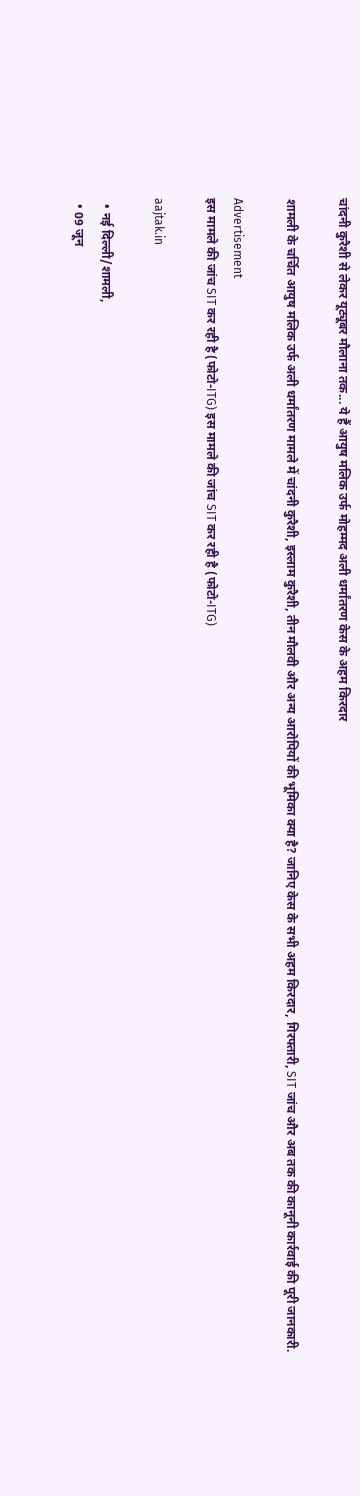चांदनी कुरैशी से लेकर यूट्यूबर मौलाना तक... ये हैं आयुष मलिक उर्फ मोहम्मद अली धर्मांतरण केस के अहम किरदार

शामली के चर्चित आयुष मलिक उर्फ अली धर्मांतरण मामले में चांदनी कुरैशी, इस्लाम कुरैशी, तीन मौलवी और अन्य आरोपियों की भूमिका क्या है? जानिए केस के सभी अहम किरदार, गिरफ्तारी, SIT जांच और अब तक की कानूनी कार्रवाई की पूरी जानकारी.

Advertisement
इस मामले की जांच SIT कर रही है (फोटो-ITG) इस मामले की जांच SIT कर रही है (फोटो-ITG)

aajtak.in

  • नई दिल्ली/शामली,
  • 09 जून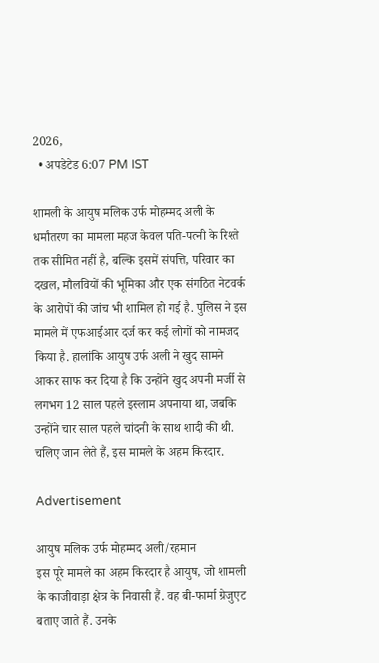2026,
  • अपडेटेड 6:07 PM IST

शामली के आयुष मलिक उर्फ मोहम्मद अली के धर्मांतरण का मामला महज केवल पति-पत्नी के रिश्ते तक सीमित नहीं है, बल्कि इसमें संपत्ति, परिवार का दखल, मौलवियों की भूमिका और एक संगठित नेटवर्क के आरोपों की जांच भी शामिल हो गई है. पुलिस ने इस मामले में एफआईआर दर्ज कर कई लोगों को नामजद किया है. हालांकि आयुष उर्फ अली ने खुद सामने आकर साफ कर दिया है कि उन्होंने खुद अपनी मर्जी से लगभग 12 साल पहले इस्लाम अपनाया था, जबकि उन्होंने चार साल पहले चांदनी के साथ शादी की थी. चलिए जान लेते हैं, इस मामले के अहम किरदार.

Advertisement

आयुष मलिक उर्फ मोहम्मद अली/रहमान
इस पूरे मामले का अहम किरदार है आयुष, जो शामली के काजीवाड़ा क्षेत्र के निवासी हैं. वह बी-फार्मा ग्रेजुएट बताए जाते हैं. उनके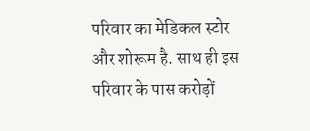परिवार का मेडिकल स्टोर और शोरूम है. साथ ही इस परिवार के पास करोड़ों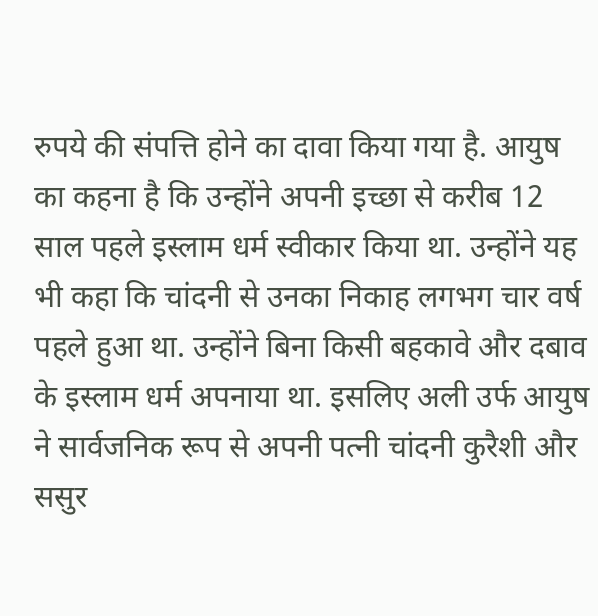रुपये की संपत्ति होने का दावा किया गया है. आयुष का कहना है कि उन्होंने अपनी इच्छा से करीब 12 साल पहले इस्लाम धर्म स्वीकार किया था. उन्होंने यह भी कहा कि चांदनी से उनका निकाह लगभग चार वर्ष पहले हुआ था. उन्होंने बिना किसी बहकावे और दबाव के इस्लाम धर्म अपनाया था. इसलिए अली उर्फ आयुष ने सार्वजनिक रूप से अपनी पत्नी चांदनी कुरैशी और ससुर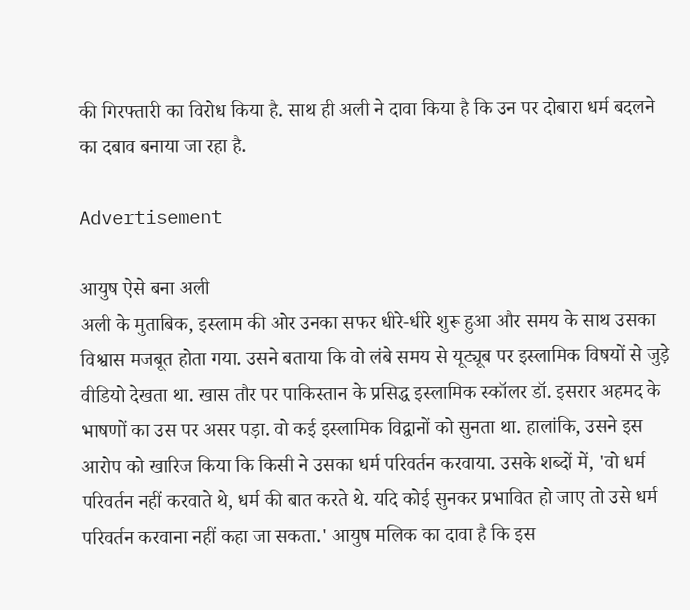की गिरफ्तारी का विरोध किया है. साथ ही अली ने दावा किया है कि उन पर दोबारा धर्म बदलने का दबाव बनाया जा रहा है.

Advertisement

आयुष ऐसे बना अली
अली के मुताबिक, इस्लाम की ओर उनका सफर धीरे-धीरे शुरू हुआ और समय के साथ उसका विश्वास मजबूत होता गया. उसने बताया कि वो लंबे समय से यूट्यूब पर इस्लामिक विषयों से जुड़े वीडियो देखता था. खास तौर पर पाकिस्तान के प्रसिद्ध इस्लामिक स्कॉलर डॉ. इसरार अहमद के भाषणों का उस पर असर पड़ा. वो कई इस्लामिक विद्वानों को सुनता था. हालांकि, उसने इस आरोप को खारिज किया कि किसी ने उसका धर्म परिवर्तन करवाया. उसके शब्दों में, 'वो धर्म परिवर्तन नहीं करवाते थे, धर्म की बात करते थे. यदि कोई सुनकर प्रभावित हो जाए तो उसे धर्म परिवर्तन करवाना नहीं कहा जा सकता.' आयुष मलिक का दावा है कि इस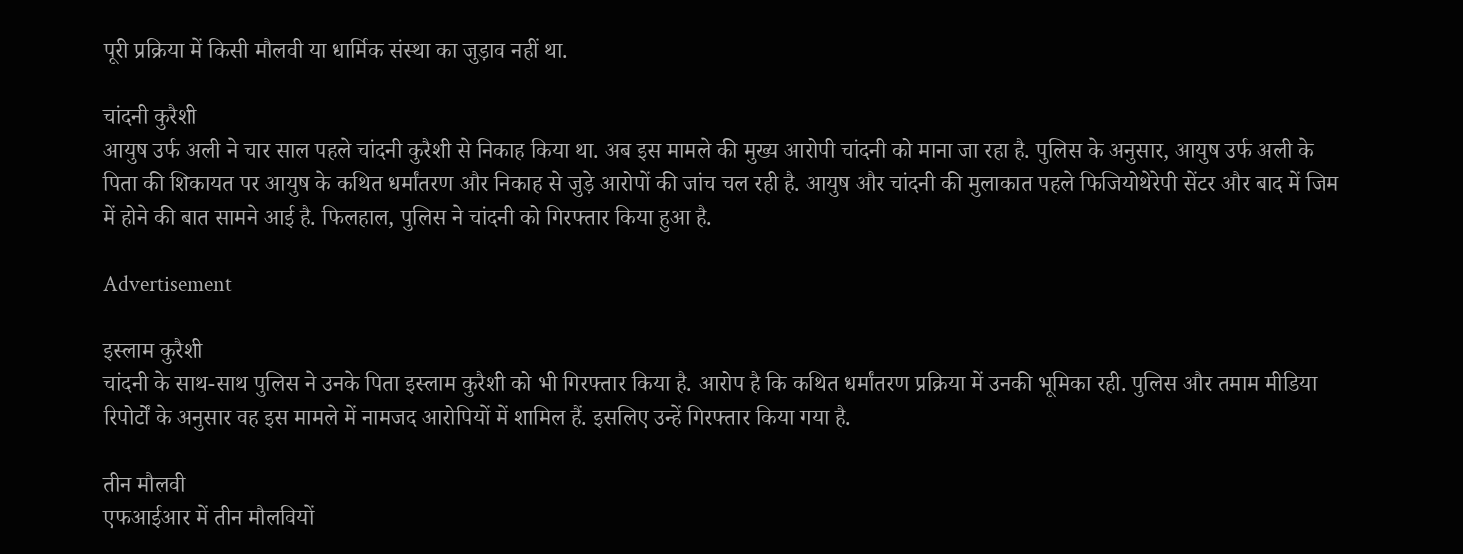पूरी प्रक्रिया में किसी मौलवी या धार्मिक संस्था का जुड़ाव नहीं था.

चांदनी कुरैशी
आयुष उर्फ अली ने चार साल पहले चांदनी कुरैशी से निकाह किया था. अब इस मामले की मुख्य आरोपी चांदनी को माना जा रहा है. पुलिस के अनुसार, आयुष उर्फ अली के पिता की शिकायत पर आयुष के कथित धर्मांतरण और निकाह से जुड़े आरोपों की जांच चल रही है. आयुष और चांदनी की मुलाकात पहले फिजियोथेरेपी सेंटर और बाद में जिम में होने की बात सामने आई है. फिलहाल, पुलिस ने चांदनी को गिरफ्तार किया हुआ है.

Advertisement

इस्लाम कुरैशी
चांदनी के साथ-साथ पुलिस ने उनके पिता इस्लाम कुरैशी को भी गिरफ्तार किया है. आरोप है कि कथित धर्मांतरण प्रक्रिया में उनकी भूमिका रही. पुलिस और तमाम मीडिया रिपोर्टों के अनुसार वह इस मामले में नामजद आरोपियों में शामिल हैं. इसलिए उन्हें गिरफ्तार किया गया है.

तीन मौलवी
एफआईआर में तीन मौलवियों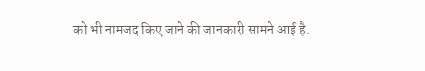को भी नामजद किए जाने की जानकारी सामने आई है.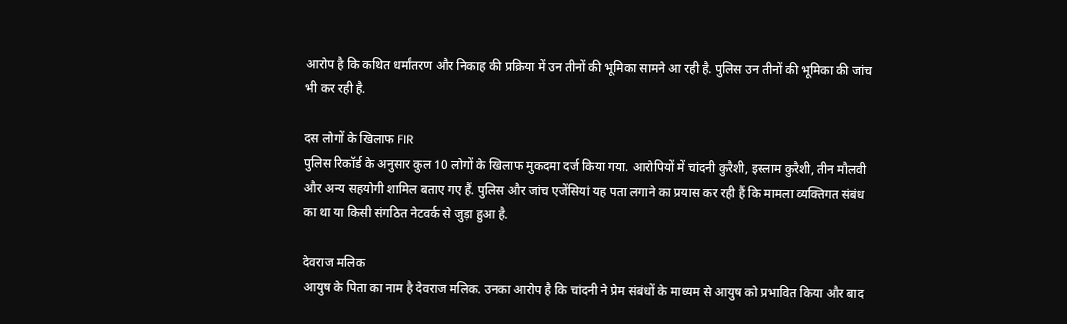आरोप है कि कथित धर्मांतरण और निकाह की प्रक्रिया में उन तीनों की भूमिका सामने आ रही है. पुलिस उन तीनों की भूमिका की जांच भी कर रही है.

दस लोगों के खिलाफ FIR
पुलिस रिकॉर्ड के अनुसार कुल 10 लोगों के खिलाफ मुकदमा दर्ज किया गया. आरोपियों में चांदनी कुरैशी, इस्लाम कुरैशी, तीन मौलवी और अन्य सहयोगी शामिल बताए गए हैं. पुलिस और जांच एजेंसियां यह पता लगाने का प्रयास कर रही हैं कि मामला व्यक्तिगत संबंध का था या किसी संगठित नेटवर्क से जुड़ा हुआ है.

देवराज मलिक
आयुष के पिता का नाम है देवराज मलिक. उनका आरोप है कि चांदनी ने प्रेम संबंधों के माध्यम से आयुष को प्रभावित किया और बाद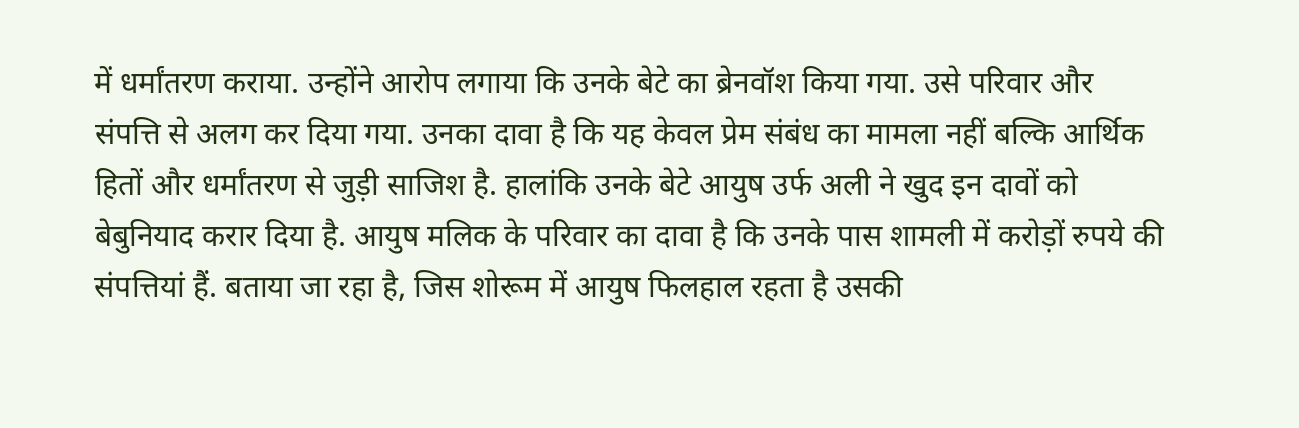में धर्मांतरण कराया. उन्होंने आरोप लगाया कि उनके बेटे का ब्रेनवॉश किया गया. उसे परिवार और संपत्ति से अलग कर दिया गया. उनका दावा है कि यह केवल प्रेम संबंध का मामला नहीं बल्कि आर्थिक हितों और धर्मांतरण से जुड़ी साजिश है. हालांकि उनके बेटे आयुष उर्फ अली ने खुद इन दावों को बेबुनियाद करार दिया है. आयुष मलिक के परिवार का दावा है कि उनके पास शामली में करोड़ों रुपये की संपत्तियां हैं. बताया जा रहा है, जिस शोरूम में आयुष फिलहाल रहता है उसकी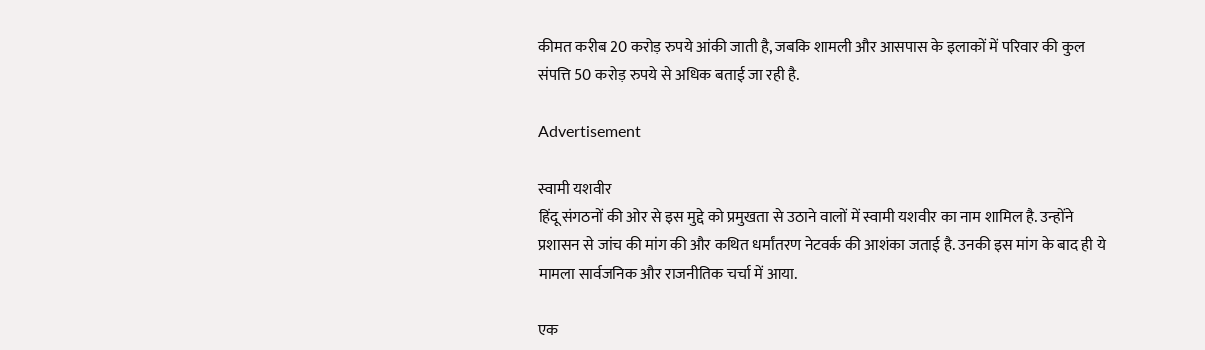कीमत करीब 20 करोड़ रुपये आंकी जाती है, जबकि शामली और आसपास के इलाकों में परिवार की कुल संपत्ति 50 करोड़ रुपये से अधिक बताई जा रही है.

Advertisement

स्वामी यशवीर
हिंदू संगठनों की ओर से इस मुद्दे को प्रमुखता से उठाने वालों में स्वामी यशवीर का नाम शामिल है. उन्होंने प्रशासन से जांच की मांग की और कथित धर्मांतरण नेटवर्क की आशंका जताई है. उनकी इस मांग के बाद ही ये मामला सार्वजनिक और राजनीतिक चर्चा में आया.

एक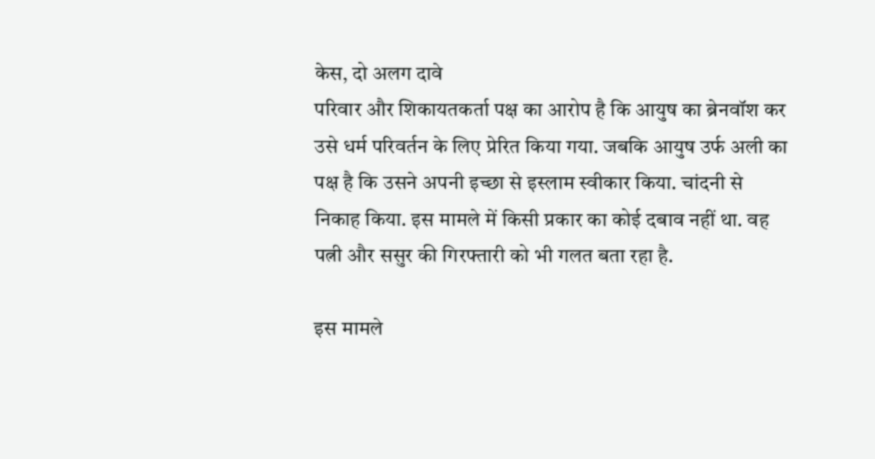केस, दो अलग दावे
परिवार और शिकायतकर्ता पक्ष का आरोप है कि आयुष का ब्रेनवॉश कर उसे धर्म परिवर्तन के लिए प्रेरित किया गया. जबकि आयुष उर्फ अली का पक्ष है कि उसने अपनी इच्छा से इस्लाम स्वीकार किया. चांदनी से निकाह किया. इस मामले में किसी प्रकार का कोई दबाव नहीं था. वह पत्नी और ससुर की गिरफ्तारी को भी गलत बता रहा है.

इस मामले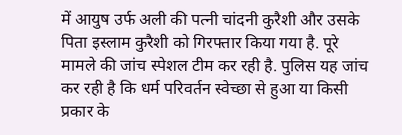में आयुष उर्फ अली की पत्नी चांदनी कुरैशी और उसके पिता इस्लाम कुरैशी को गिरफ्तार किया गया है. पूरे मामले की जांच स्पेशल टीम कर रही है. पुलिस यह जांच कर रही है कि धर्म परिवर्तन स्वेच्छा से हुआ या किसी प्रकार के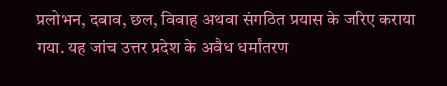प्रलोभन, दबाव, छल, विवाह अथवा संगठित प्रयास के जरिए कराया गया. यह जांच उत्तर प्रदेश के अवैध धर्मांतरण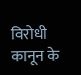विरोधी कानून के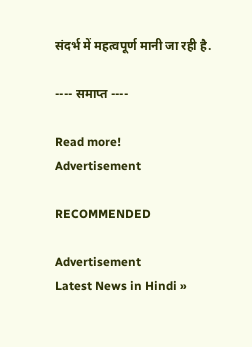संदर्भ में महत्वपूर्ण मानी जा रही है.

---- समाप्त ----

Read more!
Advertisement

RECOMMENDED

Advertisement
Latest News in Hindi »